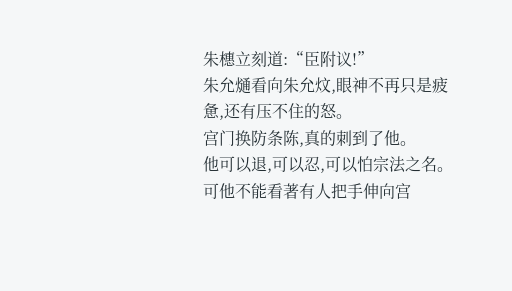朱橞立刻道:“臣附议!”
朱允熥看向朱允炆,眼神不再只是疲惫,还有压不住的怒。
宫门换防条陈,真的刺到了他。
他可以退,可以忍,可以怕宗法之名。
可他不能看著有人把手伸向宫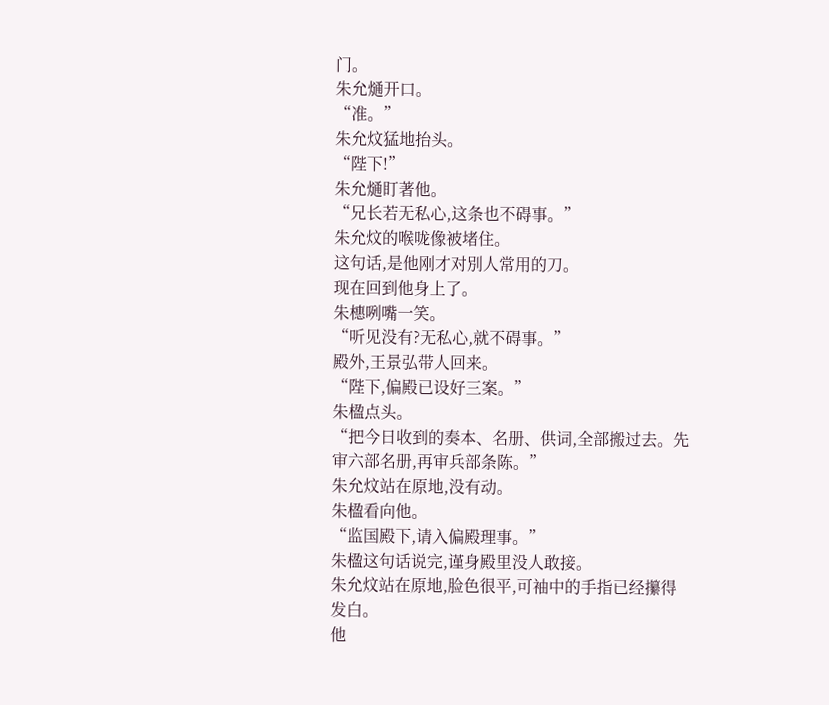门。
朱允熥开口。
“准。”
朱允炆猛地抬头。
“陛下!”
朱允熥盯著他。
“兄长若无私心,这条也不碍事。”
朱允炆的喉咙像被堵住。
这句话,是他刚才对別人常用的刀。
现在回到他身上了。
朱橞咧嘴一笑。
“听见没有?无私心,就不碍事。”
殿外,王景弘带人回来。
“陛下,偏殿已设好三案。”
朱楹点头。
“把今日收到的奏本、名册、供词,全部搬过去。先审六部名册,再审兵部条陈。”
朱允炆站在原地,没有动。
朱楹看向他。
“监国殿下,请入偏殿理事。”
朱楹这句话说完,谨身殿里没人敢接。
朱允炆站在原地,脸色很平,可袖中的手指已经攥得发白。
他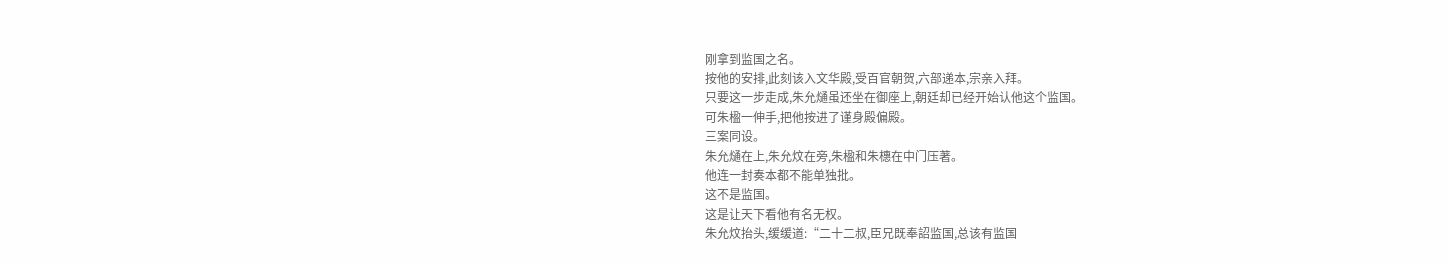刚拿到监国之名。
按他的安排,此刻该入文华殿,受百官朝贺,六部递本,宗亲入拜。
只要这一步走成,朱允熥虽还坐在御座上,朝廷却已经开始认他这个监国。
可朱楹一伸手,把他按进了谨身殿偏殿。
三案同设。
朱允熥在上,朱允炆在旁,朱楹和朱橞在中门压著。
他连一封奏本都不能单独批。
这不是监国。
这是让天下看他有名无权。
朱允炆抬头,缓缓道:“二十二叔,臣兄既奉詔监国,总该有监国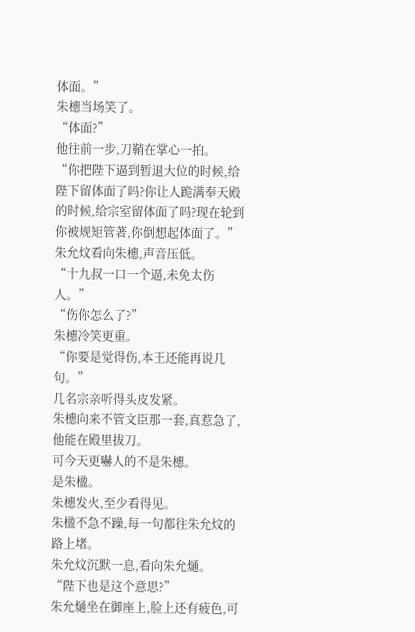体面。”
朱橞当场笑了。
“体面?”
他往前一步,刀鞘在掌心一拍。
“你把陛下逼到暂退大位的时候,给陛下留体面了吗?你让人跪满奉天殿的时候,给宗室留体面了吗?现在轮到你被规矩管著,你倒想起体面了。”
朱允炆看向朱橞,声音压低。
“十九叔一口一个逼,未免太伤人。”
“伤你怎么了?”
朱橞冷笑更重。
“你要是觉得伤,本王还能再说几句。”
几名宗亲听得头皮发紧。
朱橞向来不管文臣那一套,真惹急了,他能在殿里拔刀。
可今天更嚇人的不是朱橞。
是朱楹。
朱橞发火,至少看得见。
朱楹不急不躁,每一句都往朱允炆的路上堵。
朱允炆沉默一息,看向朱允熥。
“陛下也是这个意思?”
朱允熥坐在御座上,脸上还有疲色,可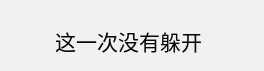这一次没有躲开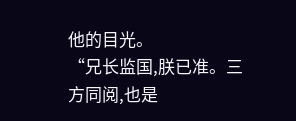他的目光。
“兄长监国,朕已准。三方同阅,也是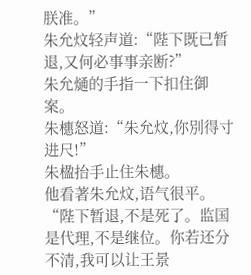朕准。”
朱允炆轻声道:“陛下既已暂退,又何必事事亲断?”
朱允熥的手指一下扣住御案。
朱橞怒道:“朱允炆,你別得寸进尺!”
朱楹抬手止住朱橞。
他看著朱允炆,语气很平。
“陛下暂退,不是死了。监国是代理,不是继位。你若还分不清,我可以让王景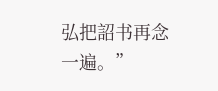弘把詔书再念一遍。”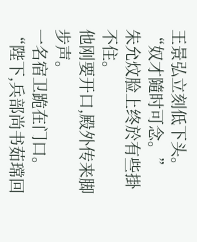王景弘立刻低下头。
“奴才隨时可念。”
朱允炆脸上终於有些掛不住。
他刚要开口,殿外传来脚步声。
一名宿卫跪在门口。
“陛下,兵部尚书茹瑺回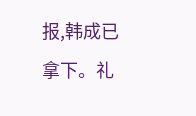报,韩成已拿下。礼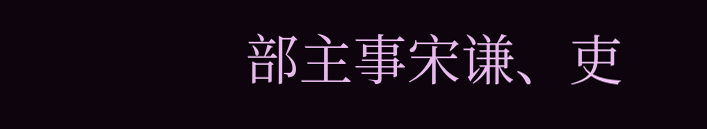部主事宋谦、吏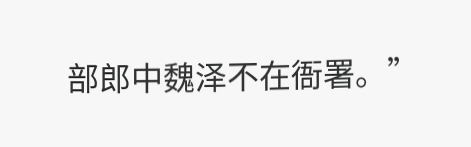部郎中魏泽不在衙署。”